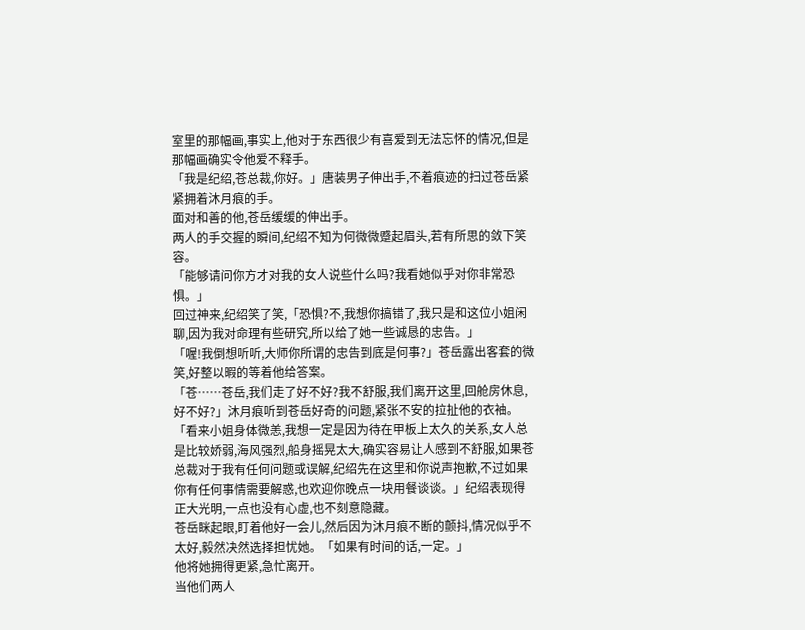室里的那幅画,事实上,他对于东西很少有喜爱到无法忘怀的情况,但是那幅画确实令他爱不释手。
「我是纪绍,苍总裁,你好。」唐装男子伸出手,不着痕迹的扫过苍岳紧紧拥着沐月痕的手。
面对和善的他,苍岳缓缓的伸出手。
两人的手交握的瞬间,纪绍不知为何微微蹙起眉头,若有所思的敛下笑容。
「能够请问你方才对我的女人说些什么吗?我看她似乎对你非常恐惧。」
回过神来,纪绍笑了笑,「恐惧?不,我想你搞错了,我只是和这位小姐闲聊,因为我对命理有些研究,所以给了她一些诚恳的忠告。」
「喔!我倒想听听,大师你所谓的忠告到底是何事?」苍岳露出客套的微笑,好整以暇的等着他给答案。
「苍……苍岳,我们走了好不好?我不舒服,我们离开这里,回舱房休息,好不好?」沐月痕听到苍岳好奇的问题,紧张不安的拉扯他的衣袖。
「看来小姐身体微恙,我想一定是因为待在甲板上太久的关系,女人总是比较娇弱,海风强烈,船身摇晃太大,确实容易让人感到不舒服,如果苍总裁对于我有任何问题或误解,纪绍先在这里和你说声抱歉,不过如果你有任何事情需要解惑,也欢迎你晚点一块用餐谈谈。」纪绍表现得正大光明,一点也没有心虚,也不刻意隐藏。
苍岳眯起眼,盯着他好一会儿,然后因为沐月痕不断的颤抖,情况似乎不太好,毅然决然选择担忧她。「如果有时间的话,一定。」
他将她拥得更紧,急忙离开。
当他们两人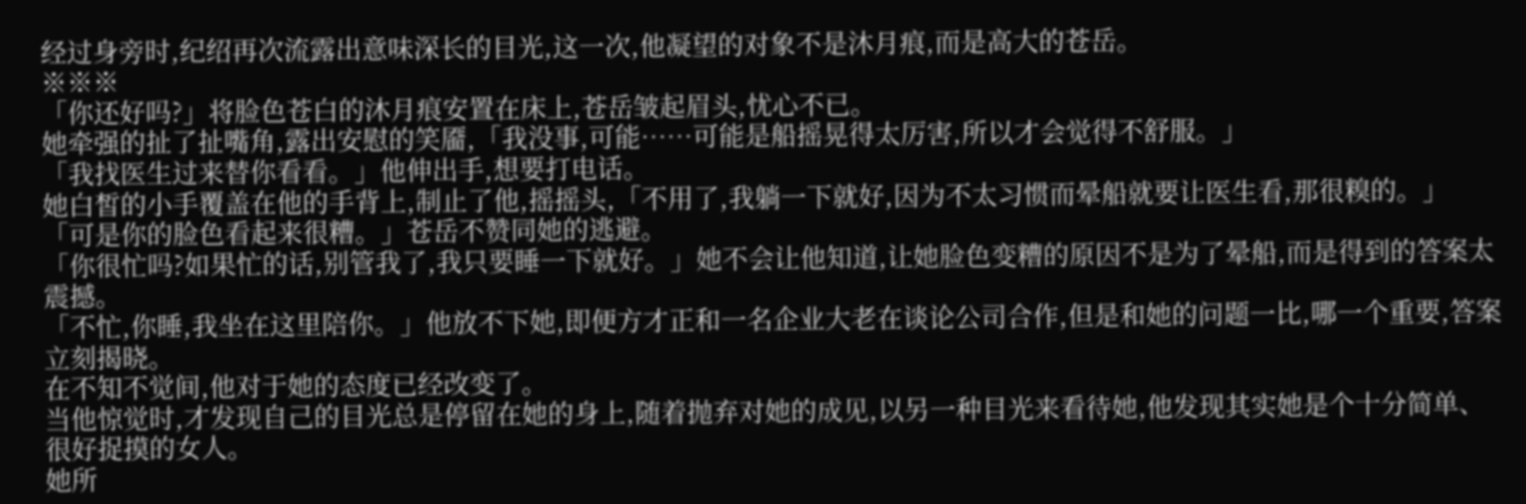经过身旁时,纪绍再次流露出意味深长的目光,这一次,他凝望的对象不是沐月痕,而是高大的苍岳。
※※※
「你还好吗?」将脸色苍白的沐月痕安置在床上,苍岳皱起眉头,忧心不已。
她牵强的扯了扯嘴角,露出安慰的笑靥,「我没事,可能……可能是船摇晃得太厉害,所以才会觉得不舒服。」
「我找医生过来替你看看。」他伸出手,想要打电话。
她白皙的小手覆盖在他的手背上,制止了他,摇摇头,「不用了,我躺一下就好,因为不太习惯而晕船就要让医生看,那很糗的。」
「可是你的脸色看起来很糟。」苍岳不赞同她的逃避。
「你很忙吗?如果忙的话,别管我了,我只要睡一下就好。」她不会让他知道,让她脸色变糟的原因不是为了晕船,而是得到的答案太震撼。
「不忙,你睡,我坐在这里陪你。」他放不下她,即便方才正和一名企业大老在谈论公司合作,但是和她的问题一比,哪一个重要,答案立刻揭晓。
在不知不觉间,他对于她的态度已经改变了。
当他惊觉时,才发现自己的目光总是停留在她的身上,随着抛弃对她的成见,以另一种目光来看待她,他发现其实她是个十分简单、很好捉摸的女人。
她所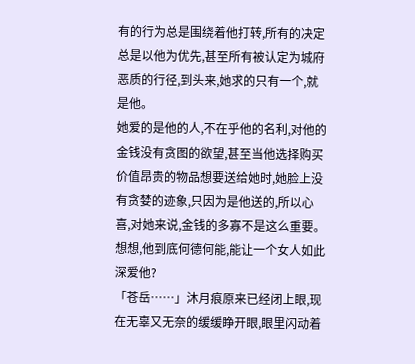有的行为总是围绕着他打转,所有的决定总是以他为优先,甚至所有被认定为城府恶质的行径,到头来,她求的只有一个,就是他。
她爱的是他的人,不在乎他的名利,对他的金钱没有贪图的欲望,甚至当他选择购买价值昂贵的物品想要送给她时,她脸上没有贪婪的迹象,只因为是他送的,所以心喜,对她来说,金钱的多寡不是这么重要。
想想,他到底何德何能,能让一个女人如此深爱他?
「苍岳……」沐月痕原来已经闭上眼,现在无辜又无奈的缓缓睁开眼,眼里闪动着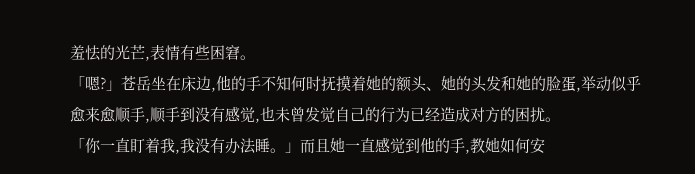羞怯的光芒,表情有些困窘。
「嗯?」苍岳坐在床边,他的手不知何时抚摸着她的额头、她的头发和她的脸蛋,举动似乎愈来愈顺手,顺手到没有感觉,也未曾发觉自己的行为已经造成对方的困扰。
「你一直盯着我,我没有办法睡。」而且她一直感觉到他的手,教她如何安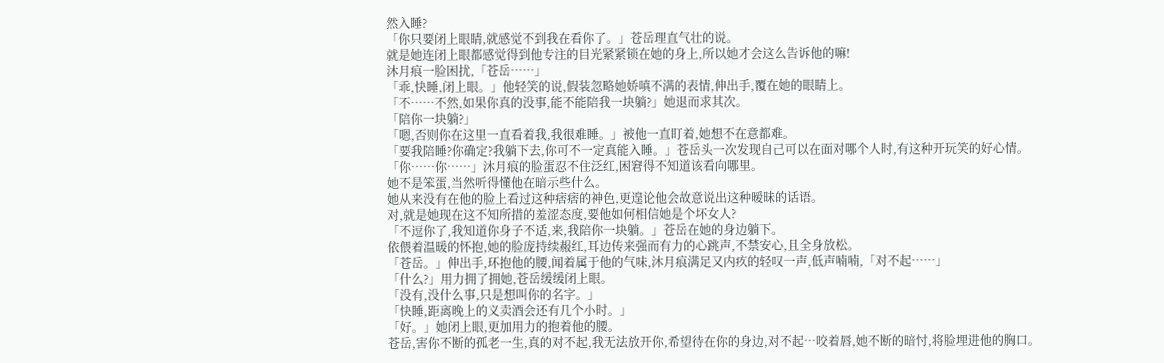然入睡?
「你只要闭上眼睛,就感觉不到我在看你了。」苍岳理直气壮的说。
就是她连闭上眼都感觉得到他专注的目光紧紧锁在她的身上,所以她才会这么告诉他的嘛!
沐月痕一脸困扰,「苍岳……」
「乖,快睡,闭上眼。」他轻笑的说,假装忽略她娇嗔不满的表情,伸出手,覆在她的眼睛上。
「不……不然,如果你真的没事,能不能陪我一块躺?」她退而求其次。
「陪你一块躺?」
「嗯,否则你在这里一直看着我,我很难睡。」被他一直盯着,她想不在意都难。
「要我陪睡?你确定?我躺下去,你可不一定真能入睡。」苍岳头一次发现自己可以在面对哪个人时,有这种开玩笑的好心情。
「你……你……」沐月痕的脸蛋忍不住泛红,困窘得不知道该看向哪里。
她不是笨蛋,当然听得懂他在暗示些什么。
她从来没有在他的脸上看过这种痞痞的神色,更遑论他会故意说出这种暧昧的话语。
对,就是她现在这不知所措的羞涩态度,要他如何相信她是个坏女人?
「不逗你了,我知道你身子不适,来,我陪你一块躺。」苍岳在她的身边躺下。
依偎着温暖的怀抱,她的脸庞持续赧红,耳边传来强而有力的心跳声,不禁安心,且全身放松。
「苍岳。」伸出手,环抱他的腰,闻着属于他的气味,沐月痕满足又内疚的轻叹一声,低声喃喃,「对不起……」
「什么?」用力拥了拥她,苍岳缓缓闭上眼。
「没有,没什么事,只是想叫你的名字。」
「快睡,距离晚上的义卖酒会还有几个小时。」
「好。」她闭上眼,更加用力的抱着他的腰。
苍岳,害你不断的孤老一生,真的对不起,我无法放开你,希望待在你的身边,对不起…咬着唇,她不断的暗忖,将脸埋进他的胸口。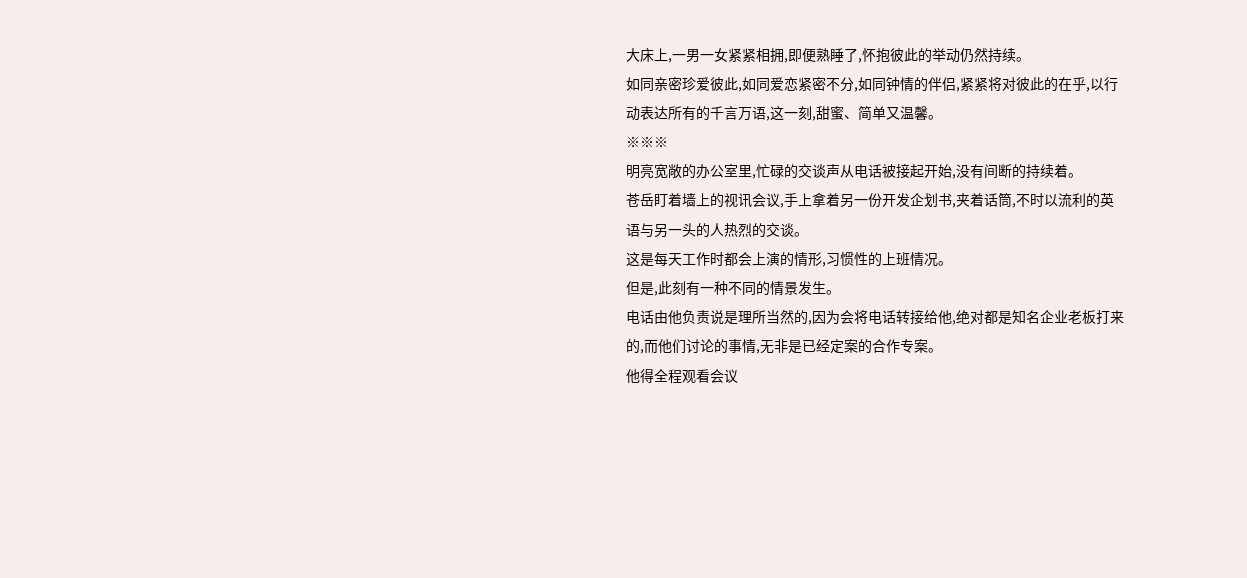大床上,一男一女紧紧相拥,即便熟睡了,怀抱彼此的举动仍然持续。
如同亲密珍爱彼此,如同爱恋紧密不分,如同钟情的伴侣,紧紧将对彼此的在乎,以行动表达所有的千言万语,这一刻,甜蜜、简单又温馨。
※※※
明亮宽敞的办公室里,忙碌的交谈声从电话被接起开始,没有间断的持续着。
苍岳盯着墙上的视讯会议,手上拿着另一份开发企划书,夹着话筒,不时以流利的英语与另一头的人热烈的交谈。
这是每天工作时都会上演的情形,习惯性的上班情况。
但是,此刻有一种不同的情景发生。
电话由他负责说是理所当然的,因为会将电话转接给他,绝对都是知名企业老板打来的,而他们讨论的事情,无非是已经定案的合作专案。
他得全程观看会议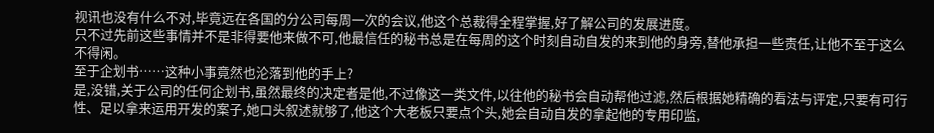视讯也没有什么不对,毕竟远在各国的分公司每周一次的会议,他这个总裁得全程掌握,好了解公司的发展进度。
只不过先前这些事情并不是非得要他来做不可,他最信任的秘书总是在每周的这个时刻自动自发的来到他的身旁,替他承担一些责任,让他不至于这么不得闲。
至于企划书……这种小事竟然也沦落到他的手上?
是,没错,关于公司的任何企划书,虽然最终的决定者是他,不过像这一类文件,以往他的秘书会自动帮他过滤,然后根据她精确的看法与评定,只要有可行性、足以拿来运用开发的案子,她口头叙述就够了,他这个大老板只要点个头,她会自动自发的拿起他的专用印监,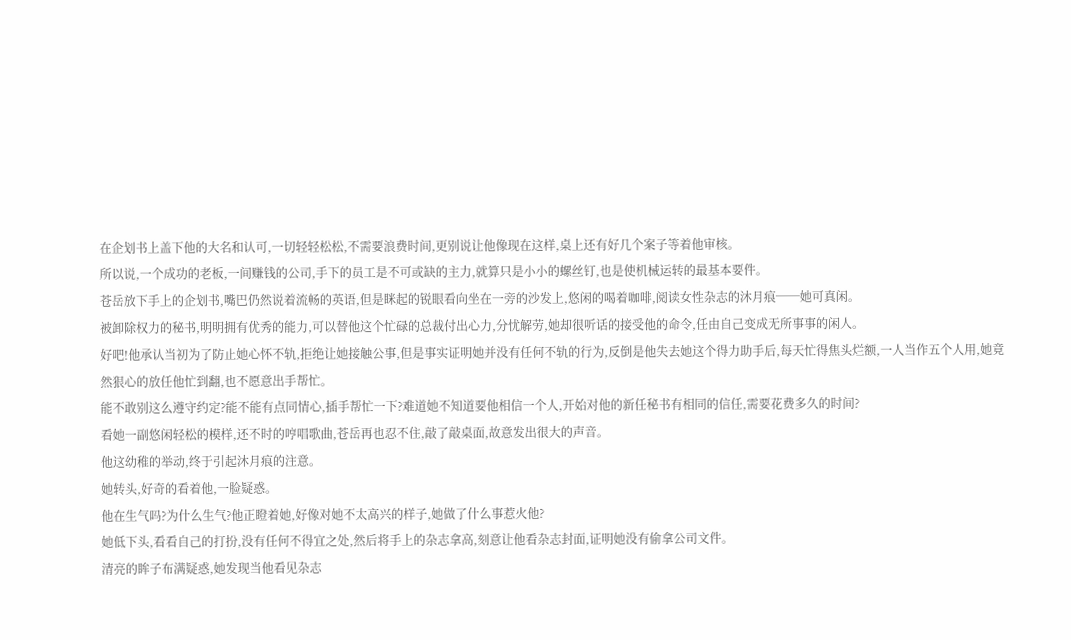在企划书上盖下他的大名和认可,一切轻轻松松,不需要浪费时间,更别说让他像现在这样,桌上还有好几个案子等着他审核。
所以说,一个成功的老板,一间赚钱的公司,手下的员工是不可或缺的主力,就算只是小小的螺丝钉,也是使机械运转的最基本要件。
苍岳放下手上的企划书,嘴巴仍然说着流畅的英语,但是眯起的锐眼看向坐在一旁的沙发上,悠闲的喝着咖啡,阅读女性杂志的沐月痕──她可真闲。
被卸除权力的秘书,明明拥有优秀的能力,可以替他这个忙碌的总裁付出心力,分忧解劳,她却很听话的接受他的命令,任由自己变成无所事事的闲人。
好吧!他承认当初为了防止她心怀不轨,拒绝让她接触公事,但是事实证明她并没有任何不轨的行为,反倒是他失去她这个得力助手后,每天忙得焦头烂额,一人当作五个人用,她竟然狠心的放任他忙到翻,也不愿意出手帮忙。
能不敢别这么遵守约定?能不能有点同情心,插手帮忙一下?难道她不知道要他相信一个人,开始对他的新任秘书有相同的信任,需要花费多久的时间?
看她一副悠闲轻松的模样,还不时的哼唱歌曲,苍岳再也忍不住,敲了敲桌面,故意发出很大的声音。
他这幼稚的举动,终于引起沐月痕的注意。
她转头,好奇的看着他,一脸疑惑。
他在生气吗?为什么生气?他正瞪着她,好像对她不太高兴的样子,她做了什么事惹火他?
她低下头,看看自己的打扮,没有任何不得宜之处,然后将手上的杂志拿高,刻意让他看杂志封面,证明她没有偷拿公司文件。
清亮的眸子布满疑惑,她发现当他看见杂志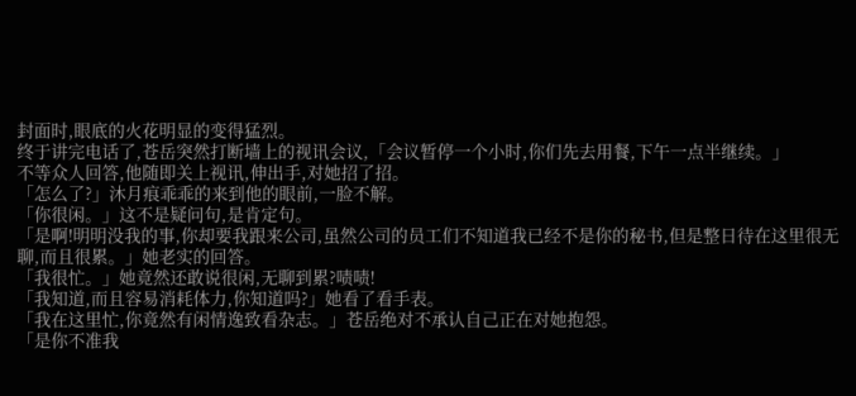封面时,眼底的火花明显的变得猛烈。
终于讲完电话了,苍岳突然打断墙上的视讯会议,「会议暂停一个小时,你们先去用餐,下午一点半继续。」
不等众人回答,他随即关上视讯,伸出手,对她招了招。
「怎么了?」沐月痕乖乖的来到他的眼前,一脸不解。
「你很闲。」这不是疑问句,是肯定句。
「是啊!明明没我的事,你却要我跟来公司,虽然公司的员工们不知道我已经不是你的秘书,但是整日待在这里很无聊,而且很累。」她老实的回答。
「我很忙。」她竟然还敢说很闲,无聊到累?啧啧!
「我知道,而且容易消耗体力,你知道吗?」她看了看手表。
「我在这里忙,你竟然有闲情逸致看杂志。」苍岳绝对不承认自己正在对她抱怨。
「是你不准我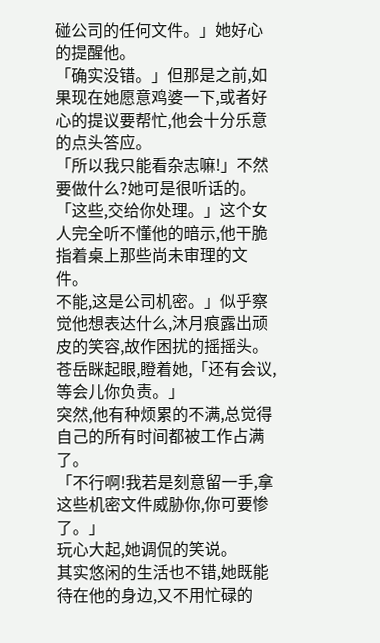碰公司的任何文件。」她好心的提醒他。
「确实没错。」但那是之前,如果现在她愿意鸡婆一下,或者好心的提议要帮忙,他会十分乐意的点头答应。
「所以我只能看杂志嘛!」不然要做什么?她可是很听话的。
「这些,交给你处理。」这个女人完全听不懂他的暗示,他干脆指着桌上那些尚未审理的文件。
不能,这是公司机密。」似乎察觉他想表达什么,沐月痕露出顽皮的笑容,故作困扰的摇摇头。
苍岳眯起眼,瞪着她,「还有会议,等会儿你负责。」
突然,他有种烦累的不满,总觉得自己的所有时间都被工作占满了。
「不行啊!我若是刻意留一手,拿这些机密文件威胁你,你可要惨了。」
玩心大起,她调侃的笑说。
其实悠闲的生活也不错,她既能待在他的身边,又不用忙碌的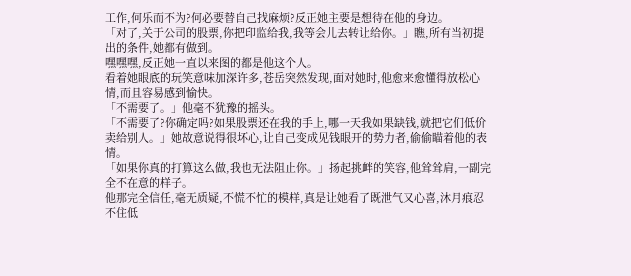工作,何乐而不为?何必要替自己找麻烦?反正她主要是想待在他的身边。
「对了,关于公司的股票,你把印监给我,我等会儿去转让给你。」瞧,所有当初提出的条件,她都有做到。
嘿嘿嘿,反正她一直以来图的都是他这个人。
看着她眼底的玩笑意味加深许多,苍岳突然发现,面对她时,他愈来愈懂得放松心情,而且容易感到愉快。
「不需要了。」他毫不犹豫的摇头。
「不需要了?你确定吗?如果股票还在我的手上,哪一天我如果缺钱,就把它们低价卖给别人。」她故意说得很坏心,让自己变成见钱眼开的势力者,偷偷瞄着他的表情。
「如果你真的打算这么做,我也无法阻止你。」扬起挑衅的笑容,他耸耸肩,一副完全不在意的样子。
他那完全信任,毫无质疑,不慌不忙的模样,真是让她看了既泄气又心喜,沐月痕忍不住低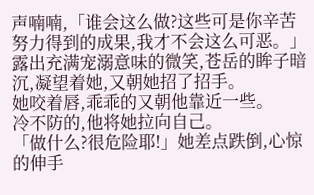声喃喃,「谁会这么做?这些可是你辛苦努力得到的成果,我才不会这么可恶。」
露出充满宠溺意味的微笑,苍岳的眸子暗沉,凝望着她,又朝她招了招手。
她咬着唇,乖乖的又朝他靠近一些。
冷不防的,他将她拉向自己。
「做什么?很危险耶!」她差点跌倒,心惊的伸手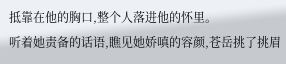抵靠在他的胸口,整个人落进他的怀里。
听着她责备的话语,瞧见她娇嗔的容颜,苍岳挑了挑眉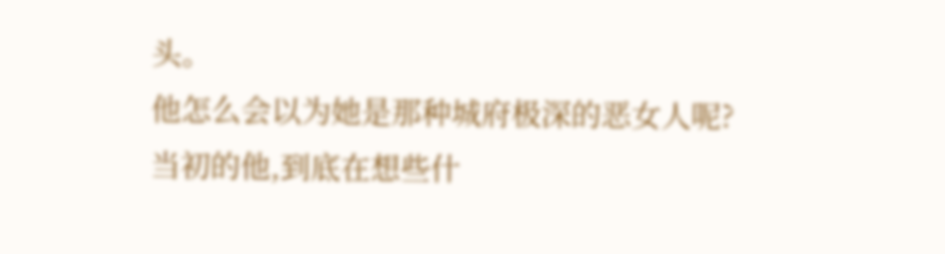头。
他怎么会以为她是那种城府极深的恶女人呢?
当初的他,到底在想些什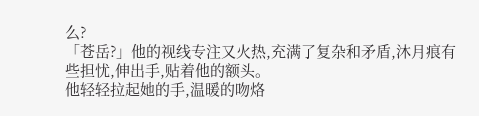么?
「苍岳?」他的视线专注又火热,充满了复杂和矛盾,沐月痕有些担忧,伸出手,贴着他的额头。
他轻轻拉起她的手,温暖的吻烙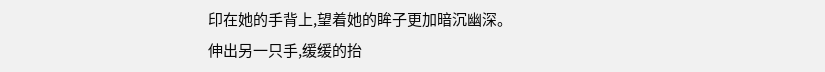印在她的手背上,望着她的眸子更加暗沉幽深。
伸出另一只手,缓缓的抬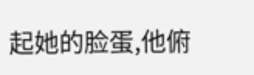起她的脸蛋,他俯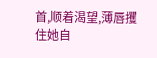首,顺着渴望,薄唇攫住她自